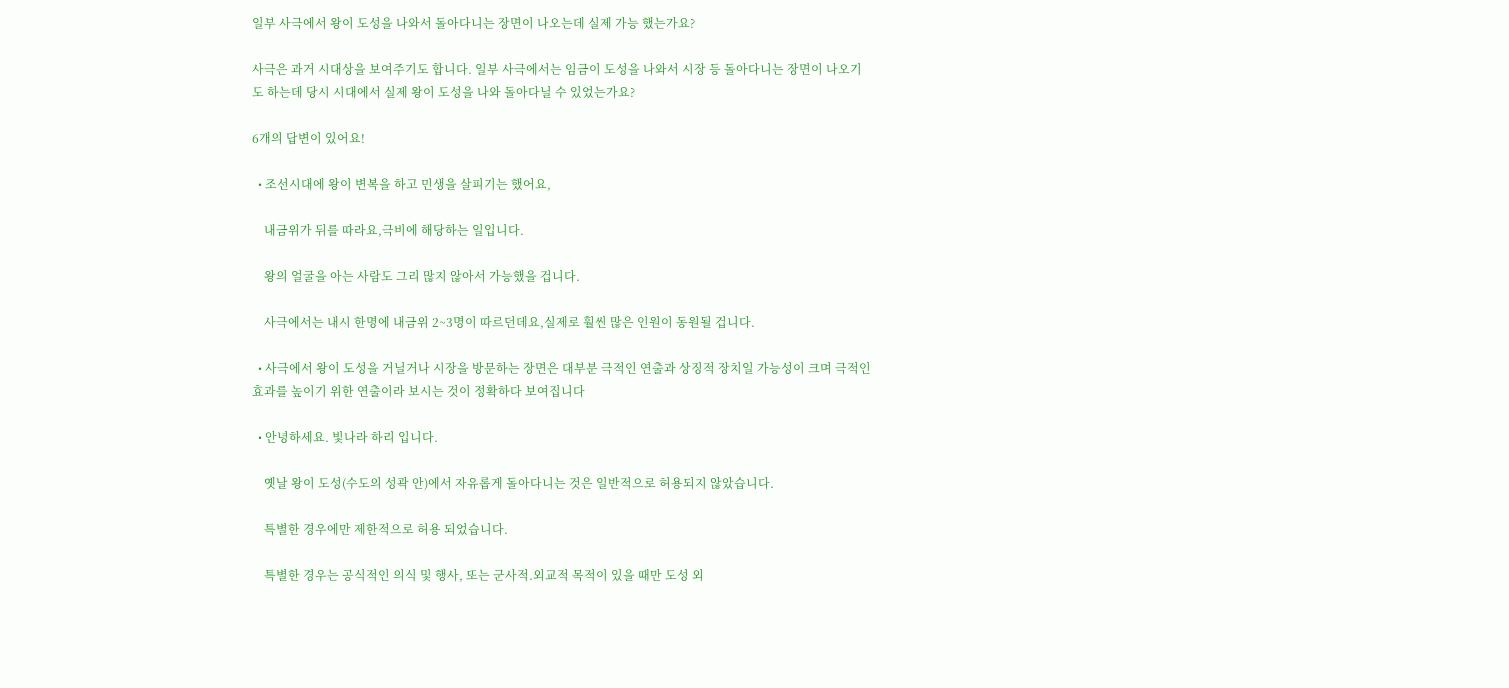일부 사극에서 왕이 도성을 나와서 돌아다니는 장면이 나오는데 실제 가능 했는가요?

사극은 과거 시대상을 보여주기도 합니다. 일부 사극에서는 임금이 도성을 나와서 시장 등 돌아다니는 장면이 나오기도 하는데 당시 시대에서 실제 왕이 도성을 나와 돌아다닐 수 있었는가요?

6개의 답변이 있어요!

  • 조선시대에 왕이 변복을 하고 민생을 살피기는 했어요,

    내금위가 뒤를 따라요,극비에 해당하는 일입니다.

    왕의 얼굴을 아는 사람도 그리 많지 않아서 가능했을 겁니다.

    사극에서는 내시 한명에 내금위 2~3명이 따르던데요,실제로 훨씬 많은 인원이 동원될 겁니다.

  • 사극에서 왕이 도성을 거닐거나 시장을 방문하는 장면은 대부분 극적인 연출과 상징적 장치일 가능성이 크며 극적인 효과를 높이기 위한 연출이라 보시는 것이 정확하다 보여집니다

  • 안녕하세요. 빛나라 하리 입니다.

    옛날 왕이 도성(수도의 성곽 안)에서 자유롭게 돌아다니는 것은 일반적으로 허용되지 않았습니다.

    특별한 경우에만 제한적으로 허용 되었습니다.

    특별한 경우는 공식적인 의식 및 행사, 또는 군사적.외교적 목적이 있을 때만 도성 외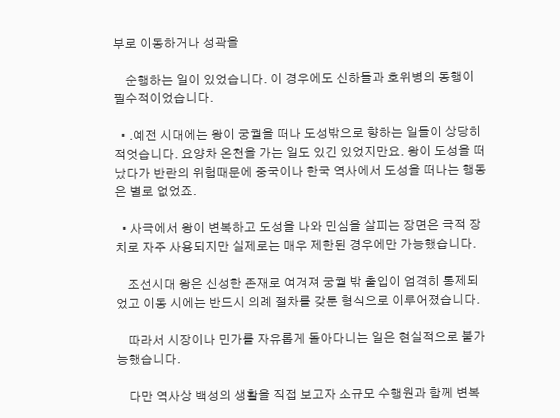부로 이동하거나 성곽을

    순행하는 일이 있었습니다. 이 경우에도 신하들과 호위병의 동행이 필수적이었습니다.

  • .예전 시대에는 왕이 궁궐을 떠나 도성밖으로 향하는 일들이 상당히 적엇습니다. 요양차 온천을 가는 일도 있긴 있었지만요. 왕이 도성을 떠났다가 반란의 위험때문에 중국이나 한국 역사에서 도성을 떠나는 행동은 별로 없었죠.

  • 사극에서 왕이 변복하고 도성을 나와 민심을 살피는 장면은 극적 장치로 자주 사용되지만 실제로는 매우 제한된 경우에만 가능했습니다.

    조선시대 왕은 신성한 존재로 여겨져 궁궐 밖 출입이 엄격히 통제되었고 이동 시에는 반드시 의례 절차를 갖툰 형식으로 이루어졌습니다.

    따라서 시장이나 민가를 자유롭게 돌아다니는 일은 현실적으로 불가능했습니다.

    다만 역사상 백성의 생활을 직접 보고자 소규모 수행원과 함께 변복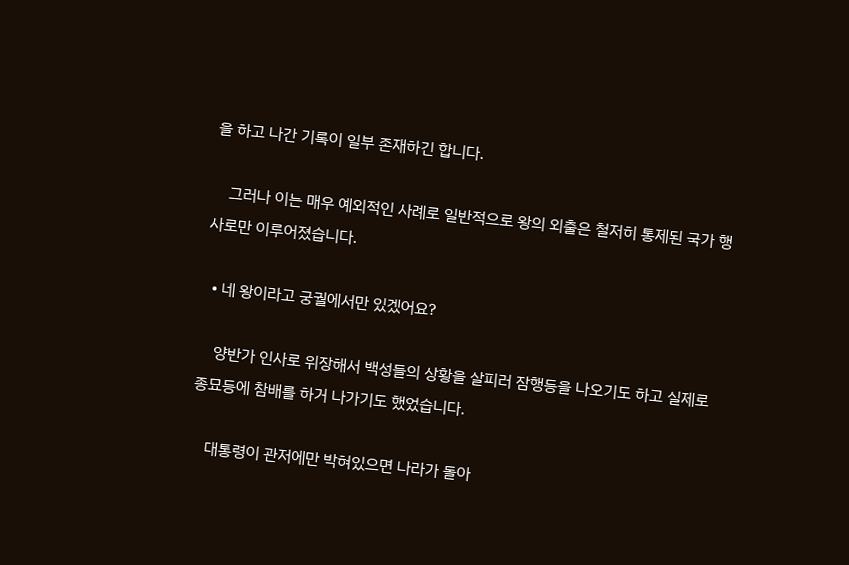을 하고 나간 기록이 일부 존재하긴 합니다.

    그러나 이는 매우 예외적인 사례로 일반적으로 왕의 외출은 철저히 통제된 국가 행사로만 이루어졌습니다.

  • 네 왕이라고 궁궐에서만 있겠어요?

    양반가 인사로 위장해서 백성들의 상황을 살피러 잠행등을 나오기도 하고 실제로 종묘등에 참배를 하거 나가기도 했었습니다.

    대통령이 관저에만 박혀있으면 나라가 돌아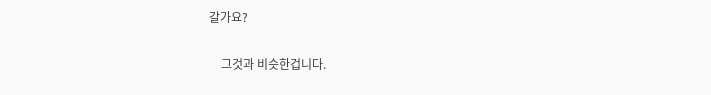갈가요?

    그것과 비슷한겁니다.